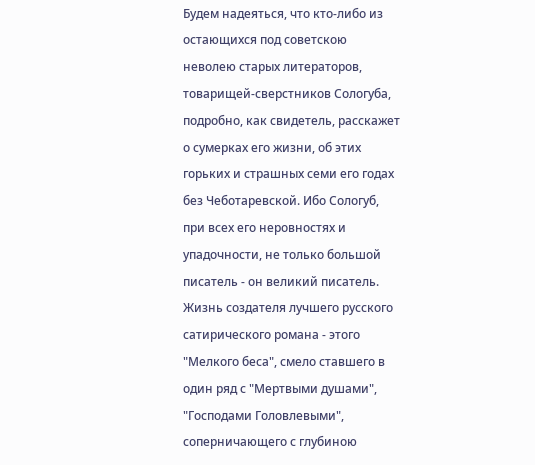Будем надеяться, что кто-либо из остающихся под советскою неволею старых литераторов, товарищей-сверстников Сологуба, подробно, как свидетель, расскажет о сумерках его жизни, об этих горьких и страшных семи его годах без Чеботаревской. Ибо Сологуб, при всех его неровностях и упадочности, не только большой писатель - он великий писатель. Жизнь создателя лучшего русского сатирического романа - этого "Мелкого беса", смело ставшего в один ряд с "Мертвыми душами", "Господами Головлевыми", соперничающего с глубиною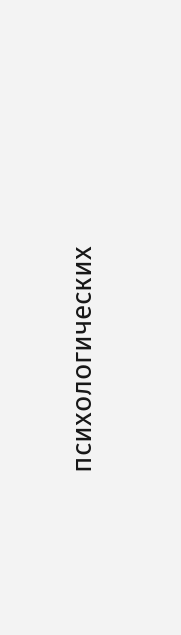психологических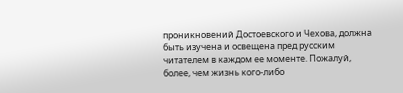проникновений Достоевского и Чехова, должна быть изучена и освещена пред русским читателем в каждом ее моменте. Пожалуй, более, чем жизнь кого-либо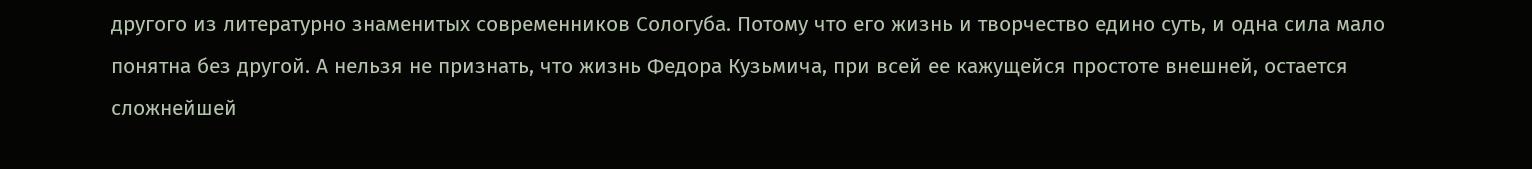другого из литературно знаменитых современников Сологуба. Потому что его жизнь и творчество едино суть, и одна сила мало понятна без другой. А нельзя не признать, что жизнь Федора Кузьмича, при всей ее кажущейся простоте внешней, остается сложнейшей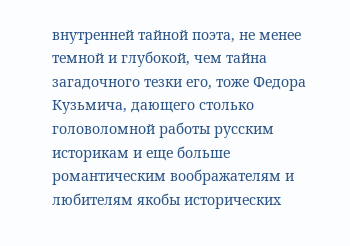внутренней тайной поэта, не менее темной и глубокой, чем тайна загадочного тезки его, тоже Федора Кузьмича, дающего столько головоломной работы русским историкам и еще больше романтическим воображателям и любителям якобы исторических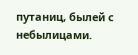путаниц, былей с небылицами.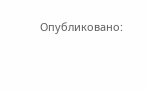Опубликовано: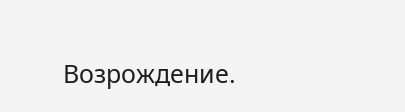Возрождение.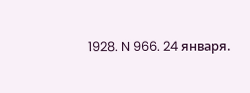1928. N 966. 24 января.